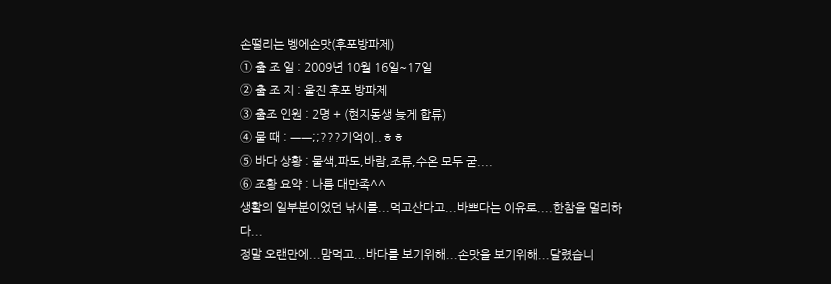손떨리는 벵에손맛(후포방파제)
① 출 조 일 : 2009년 10월 16일~17일
② 출 조 지 : 울진 후포 방파제
③ 출조 인원 : 2명 + (현지동생 늦게 합류)
④ 물 때 : ㅡㅡ;;???기억이..ㅎㅎ
⑤ 바다 상황 : 물색,파도,바람,조류,수온 모두 굳....
⑥ 조황 요약 : 나름 대만족^^
생활의 일부분이었던 낚시를...먹고산다고...바쁘다는 이유로....한참을 멀리하다...
정말 오랜만에...맘먹고...바다를 보기위해...손맛을 보기위해...달렸습니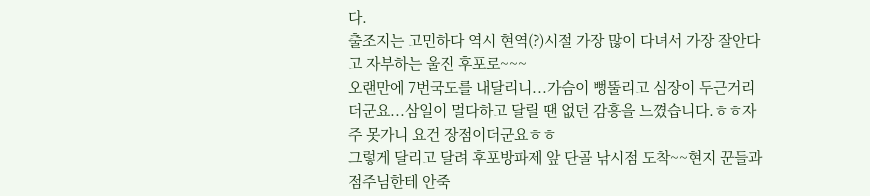다.
출조지는 고민하다 역시 현역(?)시절 가장 많이 다녀서 가장 잘안다고 자부하는 울진 후포로~~~
오랜만에 7번국도를 내달리니...가슴이 뻥뚤리고 심장이 두근거리더군요...삼일이 멀다하고 달릴 땐 없던 감흥을 느꼈습니다.ㅎㅎ자주 못가니 요건 장점이더군요ㅎㅎ
그렇게 달리고 달려 후포방파제 앞 단골 낚시점 도착~~현지 꾼들과 점주님한테 안죽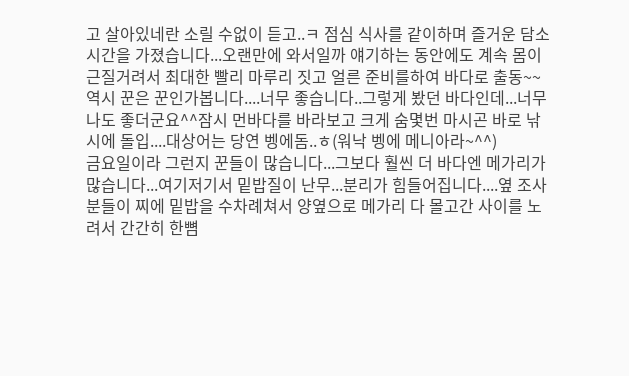고 살아있네란 소릴 수없이 듣고..ㅋ 점심 식사를 같이하며 즐거운 담소시간을 가졌습니다...오랜만에 와서일까 얘기하는 동안에도 계속 몸이 근질거려서 최대한 빨리 마루리 짓고 얼른 준비를하여 바다로 출동~~
역시 꾼은 꾼인가봅니다....너무 좋습니다..그렇게 봤던 바다인데...너무 나도 좋더군요^^잠시 먼바다를 바라보고 크게 숨몇번 마시곤 바로 낚시에 돌입....대상어는 당연 벵에돔..ㅎ(워낙 벵에 메니아라~^^)
금요일이라 그런지 꾼들이 많습니다...그보다 훨씬 더 바다엔 메가리가 많습니다...여기저기서 밑밥질이 난무...분리가 힘들어집니다....옆 조사분들이 찌에 밑밥을 수차례쳐서 양옆으로 메가리 다 몰고간 사이를 노려서 간간히 한뼘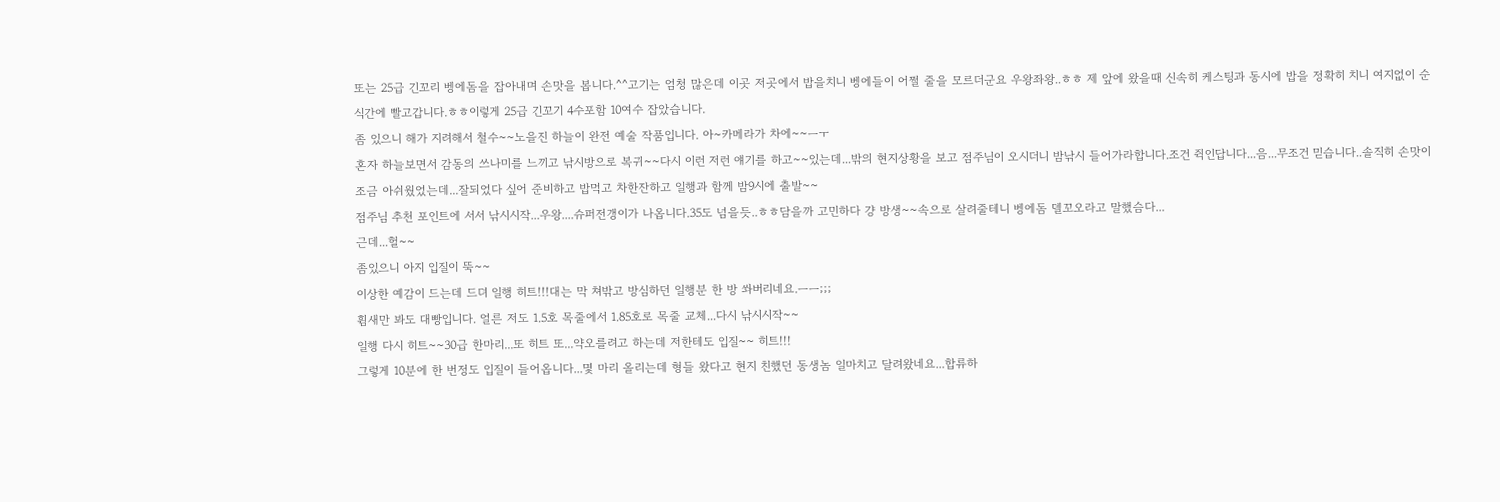또는 25급 긴꼬리 벵에돔을 잡아내며 손맛을 봅니다.^^고기는 엄청 많은데 이곳 저곳에서 밥을치니 벵에들이 어쩔 줄을 모르더군요 우왕좌왕..ㅎㅎ 제 앞에 왔을때 신속히 케스팅과 동시에 밥을 정확히 치니 여지없이 순식간에 빨고갑니다.ㅎㅎ이렇게 25급 긴꼬기 4수포함 10여수 잡았습니다.
좀 있으니 해가 지려해서 철수~~노을진 하늘이 완전 예술 작품입니다. 아~카메라가 차에~~ㅡㅜ
혼자 하늘보면서 감동의 쓰나미를 느끼고 낚시방으로 복귀~~다시 이런 저런 얘기를 하고~~있는데...밖의 현지상황을 보고 점주님이 오시더니 밤낚시 들어가라합니다.조건 쥑인답니다...음...무조건 믿습니다..솔직히 손맛이 조금 아쉬웠었는데...잘되었다 싶어 준비하고 밥먹고 차한잔하고 일행과 함께 밤9시에 출발~~
점주님 추천 포인트에 서서 낚시시작...우왕....슈퍼전갱이가 나옵니다.35도 넘을듯..ㅎㅎ담을까 고민하다 걍 방생~~속으로 살려줄테니 벵에돔 델꼬오라고 말했슴다...
근데...헐~~
좀있으니 아지 입질이 뚝~~
이상한 예감이 드는데 드뎌 일행 히트!!!대는 막 쳐밖고 방심하던 일행분 한 방 쏴버리네요.ㅡㅡ;;;
휨새만 봐도 대빵입니다. 얼른 저도 1.5호 목줄에서 1.85호로 목줄 교체...다시 낚시시작~~
일행 다시 히트~~30급 한마리...또 히트 또...약오를려고 하는데 저한테도 입질~~ 히트!!!
그렇게 10분에 한 번정도 입질이 들어옵니다...몇 마리 올리는데 형들 왔다고 현지 친했던 동생놈 일마치고 달려왔네요...합류하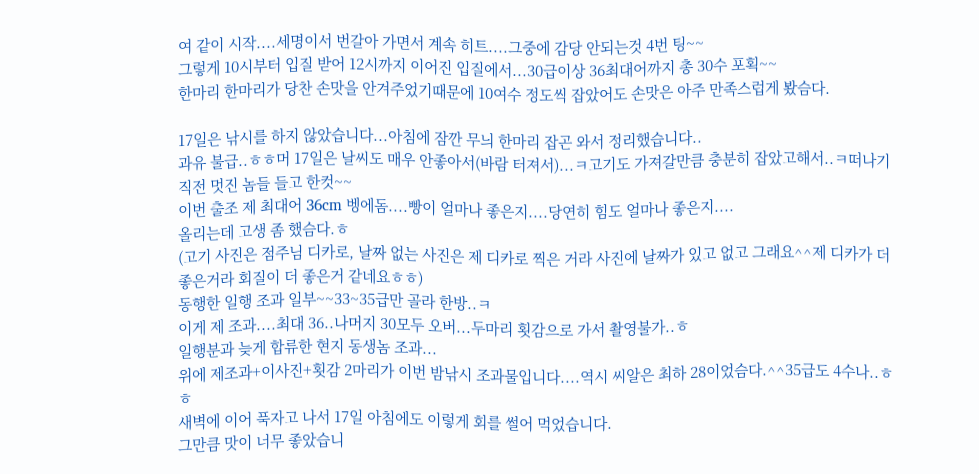여 같이 시작....세명이서 번갈아 가면서 계속 히트....그중에 감당 안되는것 4번 팅~~
그렇게 10시부터 입질 받어 12시까지 이어진 입질에서...30급이상 36최대어까지 총 30수 포획~~
한마리 한마리가 당찬 손맛을 안겨주었기때문에 10여수 정도씩 잡았어도 손맛은 아주 만족스럽게 봤슴다.

17일은 낚시를 하지 않았습니다...아침에 잠깐 무늬 한마리 잡곤 와서 정리했습니다..
과유 불급..ㅎㅎ머 17일은 날씨도 매우 안좋아서(바람 터져서)...ㅋ고기도 가져갈만큼 충분히 잡았고해서..ㅋ떠나기 직전 멋진 놈들 들고 한컷~~
이번 출조 제 최대어 36cm 벵에돔....빵이 얼마나 좋은지....당연히 힘도 얼마나 좋은지....
올리는데 고생 좀 했슴다.ㅎ
(고기 사진은 점주님 디카로, 날짜 없는 사진은 제 디카로 찍은 거라 사진에 날짜가 있고 없고 그래요^^제 디카가 더 좋은거라 회질이 더 좋은거 같네요ㅎㅎ)
동행한 일행 조과 일부~~33~35급만 골라 한방..ㅋ
이게 제 조과....최대 36..나머지 30모두 오버...두마리 횟감으로 가서 촬영불가..ㅎ
일행분과 늦게 합류한 현지 동생놈 조과...
위에 제조과+이사진+횟감 2마리가 이번 밤낚시 조과물입니다....역시 씨알은 최하 28이었슴다.^^35급도 4수나..ㅎㅎ
새벽에 이어 푹자고 나서 17일 아침에도 이렇게 회를 썰어 먹었습니다.
그만큼 맛이 너무 좋았습니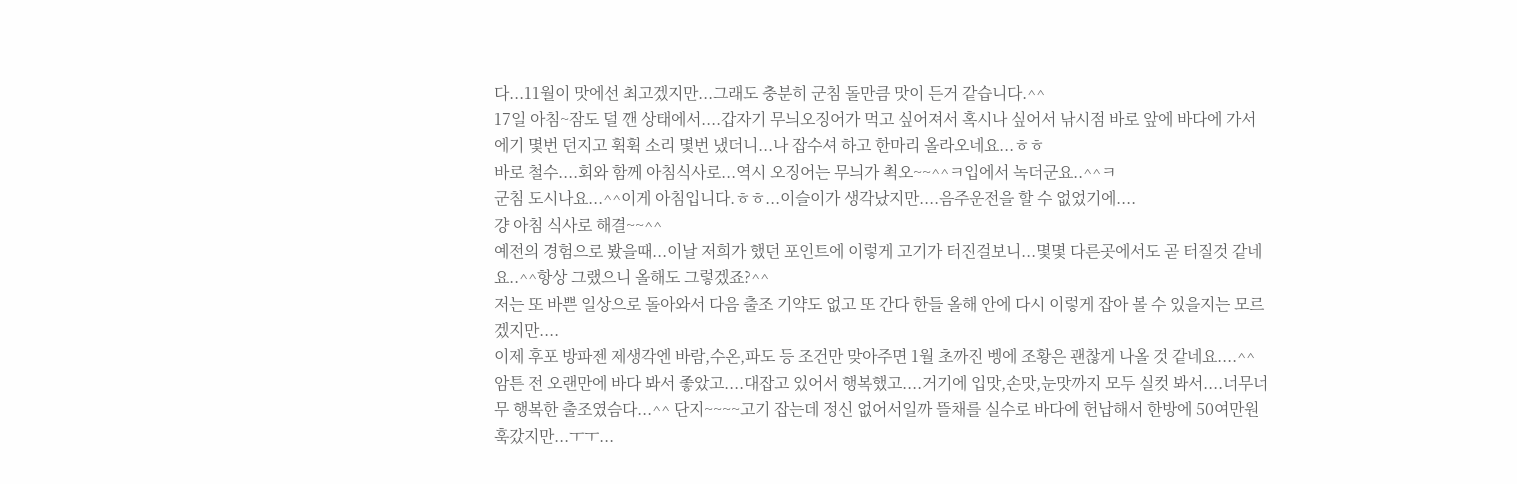다...11월이 맛에선 최고겠지만...그래도 충분히 군침 돌만큼 맛이 든거 같습니다.^^
17일 아침~잠도 덜 깬 상태에서....갑자기 무늬오징어가 먹고 싶어져서 혹시나 싶어서 낚시점 바로 앞에 바다에 가서 에기 몇번 던지고 휙휙 소리 몇번 냈더니...나 잡수셔 하고 한마리 올라오네요...ㅎㅎ
바로 철수....회와 함께 아침식사로...역시 오징어는 무늬가 쵝오~~^^ㅋ입에서 녹더군요..^^ㅋ
군침 도시나요...^^이게 아침입니다.ㅎㅎ...이슬이가 생각났지만....음주운전을 할 수 없었기에....
걍 아침 식사로 해결~~^^
예전의 경험으로 봤을때...이날 저희가 했던 포인트에 이렇게 고기가 터진걸보니...몇몇 다른곳에서도 곧 터질것 같네요..^^항상 그랬으니 올해도 그렇겠죠?^^
저는 또 바쁜 일상으로 돌아와서 다음 출조 기약도 없고 또 간다 한들 올해 안에 다시 이렇게 잡아 볼 수 있을지는 모르겠지만....
이제 후포 방파젠 제생각엔 바람,수온,파도 등 조건만 맞아주면 1월 초까진 벵에 조황은 괜찮게 나올 것 같네요....^^
암튼 전 오랜만에 바다 봐서 좋았고....대잡고 있어서 행복했고....거기에 입맛,손맛,눈맛까지 모두 실컷 봐서....너무너무 행복한 출조였슴다...^^ 단지~~~~고기 잡는데 정신 없어서일까 뜰채를 실수로 바다에 헌납해서 한방에 50여만원 훅갔지만...ㅜㅜ...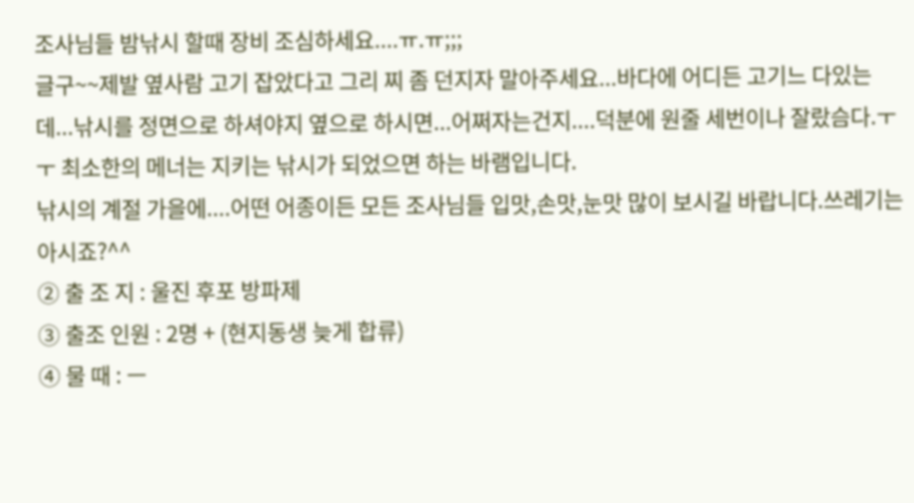조사님들 밤낚시 할때 장비 조심하세요....ㅠ.ㅠ;;;
글구~~제발 옆사람 고기 잡았다고 그리 찌 좀 던지자 말아주세요...바다에 어디든 고기느 다있는데...낚시를 정면으로 하셔야지 옆으로 하시면...어쩌자는건지....덕분에 원줄 세번이나 잘랐슴다.ㅜㅜ 최소한의 메너는 지키는 낚시가 되었으면 하는 바램입니다.
낚시의 계절 가을에....어떤 어종이든 모든 조사님들 입맛,손맛,눈맛 많이 보시길 바랍니다.쓰레기는 아시죠?^^
② 출 조 지 : 울진 후포 방파제
③ 출조 인원 : 2명 + (현지동생 늦게 합류)
④ 물 때 : ㅡ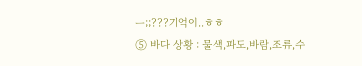ㅡ;;???기억이..ㅎㅎ
⑤ 바다 상황 : 물색,파도,바람,조류,수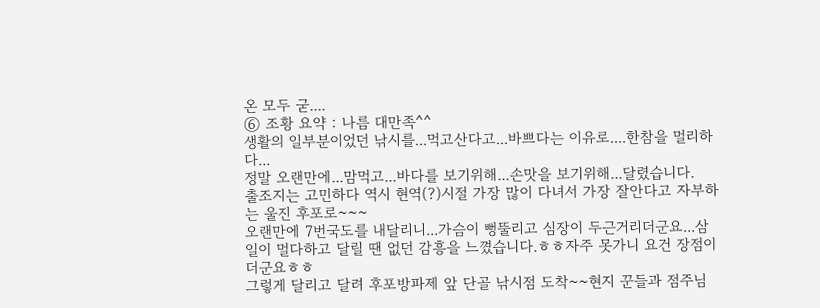온 모두 굳....
⑥ 조황 요약 : 나름 대만족^^
생활의 일부분이었던 낚시를...먹고산다고...바쁘다는 이유로....한참을 멀리하다...
정말 오랜만에...맘먹고...바다를 보기위해...손맛을 보기위해...달렸습니다.
출조지는 고민하다 역시 현역(?)시절 가장 많이 다녀서 가장 잘안다고 자부하는 울진 후포로~~~
오랜만에 7번국도를 내달리니...가슴이 뻥뚤리고 심장이 두근거리더군요...삼일이 멀다하고 달릴 땐 없던 감흥을 느꼈습니다.ㅎㅎ자주 못가니 요건 장점이더군요ㅎㅎ
그렇게 달리고 달려 후포방파제 앞 단골 낚시점 도착~~현지 꾼들과 점주님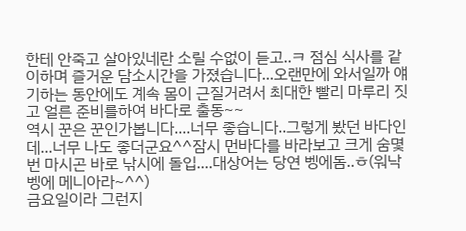한테 안죽고 살아있네란 소릴 수없이 듣고..ㅋ 점심 식사를 같이하며 즐거운 담소시간을 가졌습니다...오랜만에 와서일까 얘기하는 동안에도 계속 몸이 근질거려서 최대한 빨리 마루리 짓고 얼른 준비를하여 바다로 출동~~
역시 꾼은 꾼인가봅니다....너무 좋습니다..그렇게 봤던 바다인데...너무 나도 좋더군요^^잠시 먼바다를 바라보고 크게 숨몇번 마시곤 바로 낚시에 돌입....대상어는 당연 벵에돔..ㅎ(워낙 벵에 메니아라~^^)
금요일이라 그런지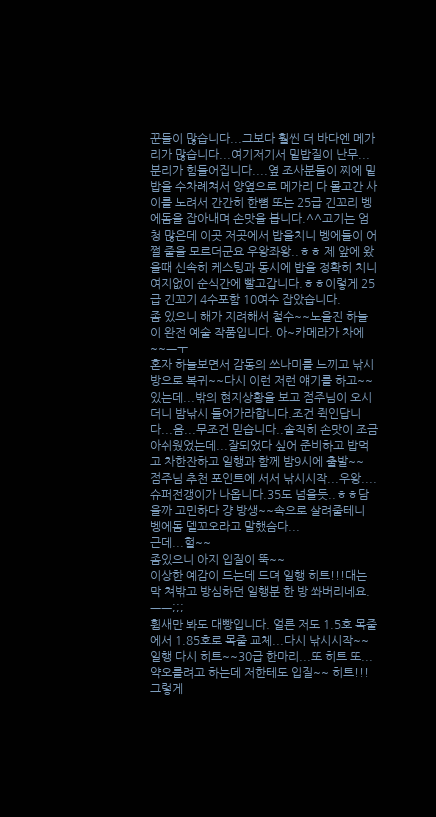꾼들이 많습니다...그보다 훨씬 더 바다엔 메가리가 많습니다...여기저기서 밑밥질이 난무...분리가 힘들어집니다....옆 조사분들이 찌에 밑밥을 수차례쳐서 양옆으로 메가리 다 몰고간 사이를 노려서 간간히 한뼘 또는 25급 긴꼬리 벵에돔을 잡아내며 손맛을 봅니다.^^고기는 엄청 많은데 이곳 저곳에서 밥을치니 벵에들이 어쩔 줄을 모르더군요 우왕좌왕..ㅎㅎ 제 앞에 왔을때 신속히 케스팅과 동시에 밥을 정확히 치니 여지없이 순식간에 빨고갑니다.ㅎㅎ이렇게 25급 긴꼬기 4수포함 10여수 잡았습니다.
좀 있으니 해가 지려해서 철수~~노을진 하늘이 완전 예술 작품입니다. 아~카메라가 차에~~ㅡㅜ
혼자 하늘보면서 감동의 쓰나미를 느끼고 낚시방으로 복귀~~다시 이런 저런 얘기를 하고~~있는데...밖의 현지상황을 보고 점주님이 오시더니 밤낚시 들어가라합니다.조건 쥑인답니다...음...무조건 믿습니다..솔직히 손맛이 조금 아쉬웠었는데...잘되었다 싶어 준비하고 밥먹고 차한잔하고 일행과 함께 밤9시에 출발~~
점주님 추천 포인트에 서서 낚시시작...우왕....슈퍼전갱이가 나옵니다.35도 넘을듯..ㅎㅎ담을까 고민하다 걍 방생~~속으로 살려줄테니 벵에돔 델꼬오라고 말했슴다...
근데...헐~~
좀있으니 아지 입질이 뚝~~
이상한 예감이 드는데 드뎌 일행 히트!!!대는 막 쳐밖고 방심하던 일행분 한 방 쏴버리네요.ㅡㅡ;;;
휨새만 봐도 대빵입니다. 얼른 저도 1.5호 목줄에서 1.85호로 목줄 교체...다시 낚시시작~~
일행 다시 히트~~30급 한마리...또 히트 또...약오를려고 하는데 저한테도 입질~~ 히트!!!
그렇게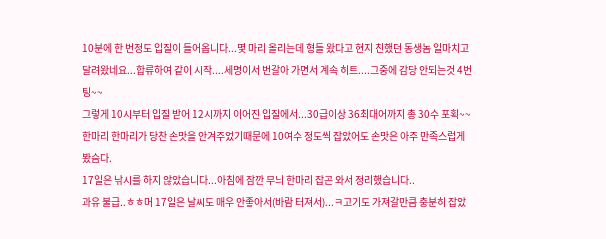10분에 한 번정도 입질이 들어옵니다...몇 마리 올리는데 형들 왔다고 현지 친했던 동생놈 일마치고 달려왔네요...합류하여 같이 시작....세명이서 번갈아 가면서 계속 히트....그중에 감당 안되는것 4번 팅~~
그렇게 10시부터 입질 받어 12시까지 이어진 입질에서...30급이상 36최대어까지 총 30수 포획~~
한마리 한마리가 당찬 손맛을 안겨주었기때문에 10여수 정도씩 잡았어도 손맛은 아주 만족스럽게 봤슴다.
17일은 낚시를 하지 않았습니다...아침에 잠깐 무늬 한마리 잡곤 와서 정리했습니다..
과유 불급..ㅎㅎ머 17일은 날씨도 매우 안좋아서(바람 터져서)...ㅋ고기도 가져갈만큼 충분히 잡았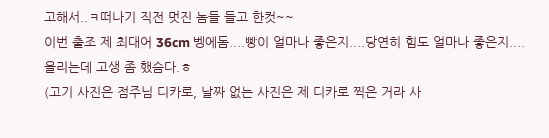고해서..ㅋ떠나기 직전 멋진 놈들 들고 한컷~~
이번 출조 제 최대어 36cm 벵에돔....빵이 얼마나 좋은지....당연히 힘도 얼마나 좋은지....
올리는데 고생 좀 했슴다.ㅎ
(고기 사진은 점주님 디카로, 날짜 없는 사진은 제 디카로 찍은 거라 사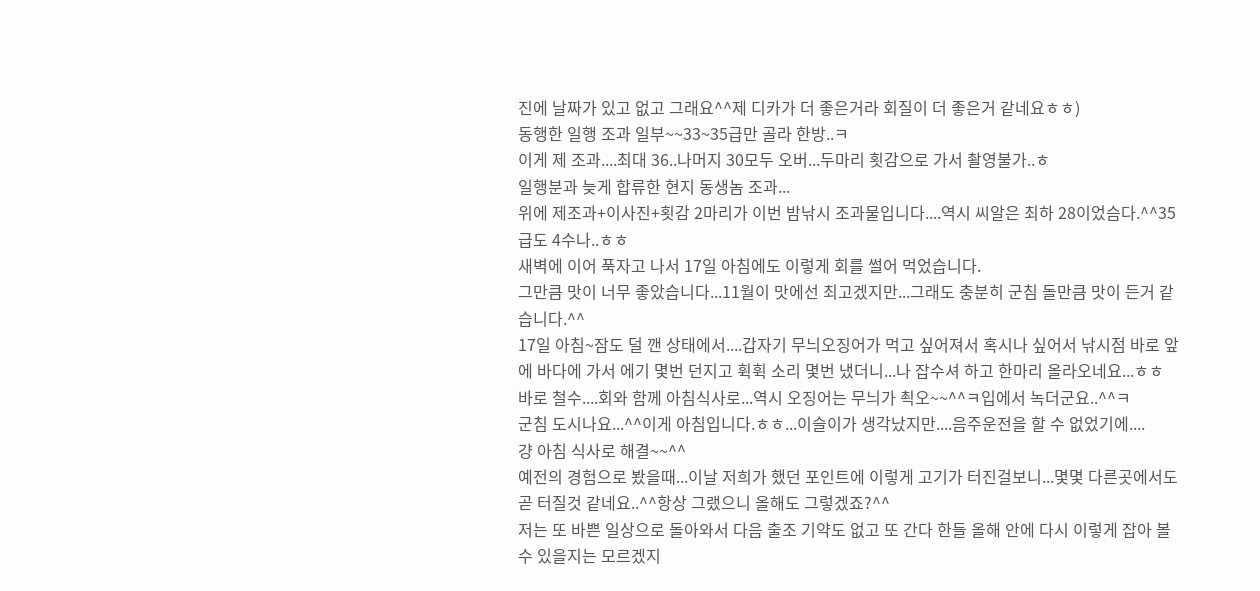진에 날짜가 있고 없고 그래요^^제 디카가 더 좋은거라 회질이 더 좋은거 같네요ㅎㅎ)
동행한 일행 조과 일부~~33~35급만 골라 한방..ㅋ
이게 제 조과....최대 36..나머지 30모두 오버...두마리 횟감으로 가서 촬영불가..ㅎ
일행분과 늦게 합류한 현지 동생놈 조과...
위에 제조과+이사진+횟감 2마리가 이번 밤낚시 조과물입니다....역시 씨알은 최하 28이었슴다.^^35급도 4수나..ㅎㅎ
새벽에 이어 푹자고 나서 17일 아침에도 이렇게 회를 썰어 먹었습니다.
그만큼 맛이 너무 좋았습니다...11월이 맛에선 최고겠지만...그래도 충분히 군침 돌만큼 맛이 든거 같습니다.^^
17일 아침~잠도 덜 깬 상태에서....갑자기 무늬오징어가 먹고 싶어져서 혹시나 싶어서 낚시점 바로 앞에 바다에 가서 에기 몇번 던지고 휙휙 소리 몇번 냈더니...나 잡수셔 하고 한마리 올라오네요...ㅎㅎ
바로 철수....회와 함께 아침식사로...역시 오징어는 무늬가 쵝오~~^^ㅋ입에서 녹더군요..^^ㅋ
군침 도시나요...^^이게 아침입니다.ㅎㅎ...이슬이가 생각났지만....음주운전을 할 수 없었기에....
걍 아침 식사로 해결~~^^
예전의 경험으로 봤을때...이날 저희가 했던 포인트에 이렇게 고기가 터진걸보니...몇몇 다른곳에서도 곧 터질것 같네요..^^항상 그랬으니 올해도 그렇겠죠?^^
저는 또 바쁜 일상으로 돌아와서 다음 출조 기약도 없고 또 간다 한들 올해 안에 다시 이렇게 잡아 볼 수 있을지는 모르겠지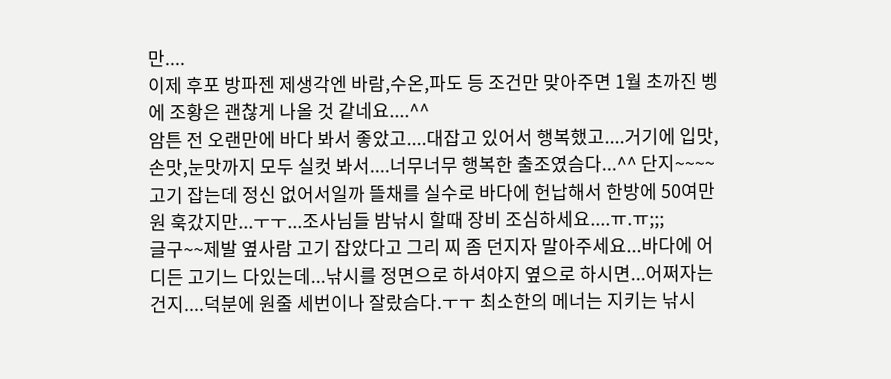만....
이제 후포 방파젠 제생각엔 바람,수온,파도 등 조건만 맞아주면 1월 초까진 벵에 조황은 괜찮게 나올 것 같네요....^^
암튼 전 오랜만에 바다 봐서 좋았고....대잡고 있어서 행복했고....거기에 입맛,손맛,눈맛까지 모두 실컷 봐서....너무너무 행복한 출조였슴다...^^ 단지~~~~고기 잡는데 정신 없어서일까 뜰채를 실수로 바다에 헌납해서 한방에 50여만원 훅갔지만...ㅜㅜ...조사님들 밤낚시 할때 장비 조심하세요....ㅠ.ㅠ;;;
글구~~제발 옆사람 고기 잡았다고 그리 찌 좀 던지자 말아주세요...바다에 어디든 고기느 다있는데...낚시를 정면으로 하셔야지 옆으로 하시면...어쩌자는건지....덕분에 원줄 세번이나 잘랐슴다.ㅜㅜ 최소한의 메너는 지키는 낚시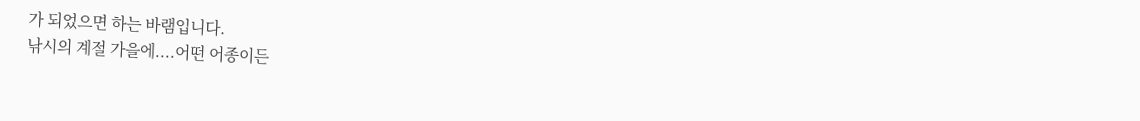가 되었으면 하는 바램입니다.
낚시의 계절 가을에....어떤 어종이든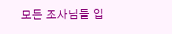모든 조사님들 입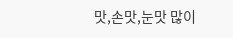맛,손맛,눈맛 많이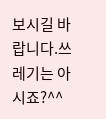보시길 바랍니다.쓰레기는 아시죠?^^